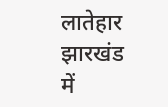लातेहार
झारखंड में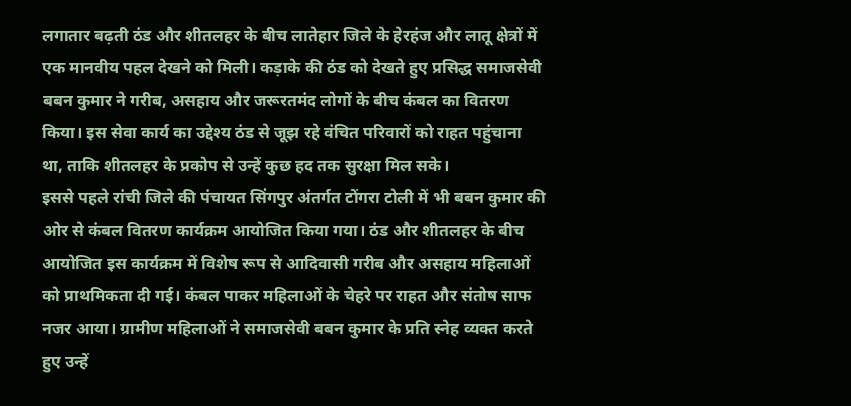लगातार बढ़ती ठंड और शीतलहर के बीच लातेहार जिले के हेरहंज और लातू क्षेत्रों में एक मानवीय पहल देखने को मिली। कड़ाके की ठंड को देखते हुए प्रसिद्ध समाजसेवी बबन कुमार ने गरीब, असहाय और जरूरतमंद लोगों के बीच कंबल का वितरण किया। इस सेवा कार्य का उद्देश्य ठंड से जूझ रहे वंचित परिवारों को राहत पहुंचाना था, ताकि शीतलहर के प्रकोप से उन्हें कुछ हद तक सुरक्षा मिल सके।
इससे पहले रांची जिले की पंचायत सिंगपुर अंतर्गत टोंगरा टोली में भी बबन कुमार की ओर से कंबल वितरण कार्यक्रम आयोजित किया गया। ठंड और शीतलहर के बीच आयोजित इस कार्यक्रम में विशेष रूप से आदिवासी गरीब और असहाय महिलाओं को प्राथमिकता दी गई। कंबल पाकर महिलाओं के चेहरे पर राहत और संतोष साफ नजर आया। ग्रामीण महिलाओं ने समाजसेवी बबन कुमार के प्रति स्नेह व्यक्त करते हुए उन्हें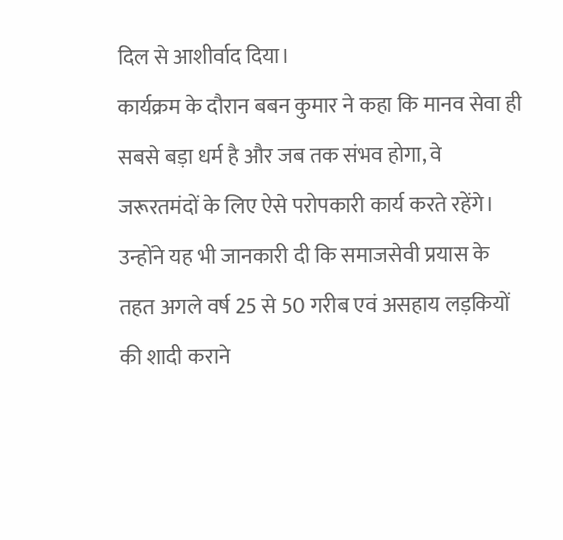दिल से आशीर्वाद दिया।
कार्यक्रम के दौरान बबन कुमार ने कहा कि मानव सेवा ही सबसे बड़ा धर्म है और जब तक संभव होगा, वे जरूरतमंदों के लिए ऐसे परोपकारी कार्य करते रहेंगे। उन्होंने यह भी जानकारी दी कि समाजसेवी प्रयास के तहत अगले वर्ष 25 से 50 गरीब एवं असहाय लड़कियों की शादी कराने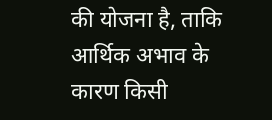की योजना है, ताकि आर्थिक अभाव के कारण किसी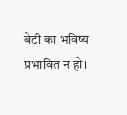बेटी का भविष्य प्रभावित न हो।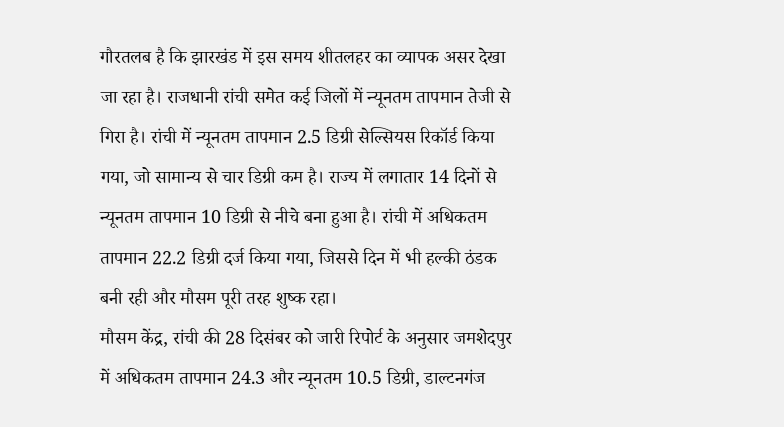गौरतलब है कि झारखंड में इस समय शीतलहर का व्यापक असर देखा जा रहा है। राजधानी रांची समेत कई जिलों में न्यूनतम तापमान तेजी से गिरा है। रांची में न्यूनतम तापमान 2.5 डिग्री सेल्सियस रिकॉर्ड किया गया, जो सामान्य से चार डिग्री कम है। राज्य में लगातार 14 दिनों से न्यूनतम तापमान 10 डिग्री से नीचे बना हुआ है। रांची में अधिकतम तापमान 22.2 डिग्री दर्ज किया गया, जिससे दिन में भी हल्की ठंडक बनी रही और मौसम पूरी तरह शुष्क रहा।
मौसम केंद्र, रांची की 28 दिसंबर को जारी रिपोर्ट के अनुसार जमशेदपुर में अधिकतम तापमान 24.3 और न्यूनतम 10.5 डिग्री, डाल्टनगंज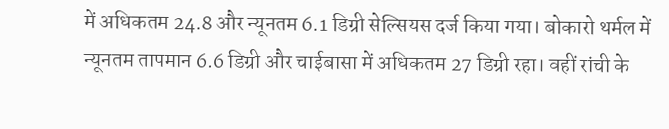में अधिकतम 24.8 और न्यूनतम 6.1 डिग्री सेल्सियस दर्ज किया गया। बोकारो थर्मल में न्यूनतम तापमान 6.6 डिग्री और चाईबासा में अधिकतम 27 डिग्री रहा। वहीं रांची के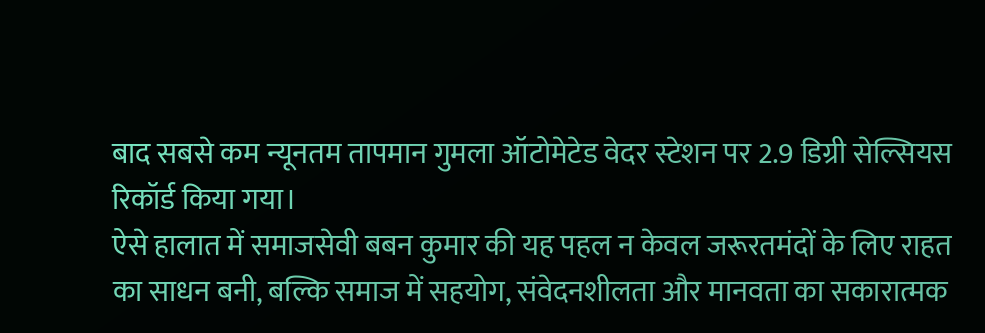बाद सबसे कम न्यूनतम तापमान गुमला ऑटोमेटेड वेदर स्टेशन पर 2.9 डिग्री सेल्सियस रिकॉर्ड किया गया।
ऐसे हालात में समाजसेवी बबन कुमार की यह पहल न केवल जरूरतमंदों के लिए राहत का साधन बनी, बल्कि समाज में सहयोग, संवेदनशीलता और मानवता का सकारात्मक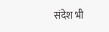संदेश भी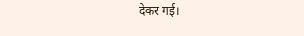देकर गई।